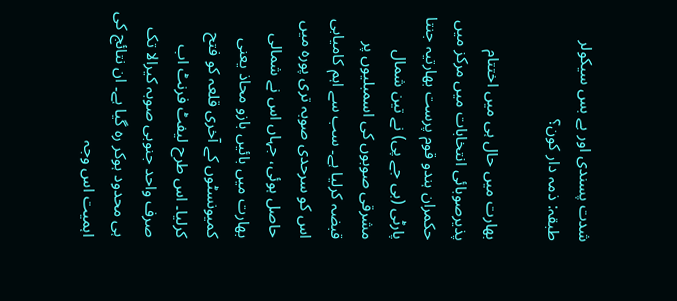شدت پسندی اور بے بس سیکولر طبقہ: ذمہ دار کون؟

بھارت میں حال ہی میں اختتام پذیرصوبائی انتخابات میں مرکز میں حکمران ہندو قوم پرست بھارتیہ جنتا پارٹی (بی جے پی) نے تین شمال مشرقی صوبوں کی اسمبلیوں پر قبضہ کرلیا ہے۔ سب سے اہم کامیابی اس کو سرحدی صوبہ تری پورہ میں حاصل ہوئی، جہاں اس نے شمالی بھارت میں بائیں بازو محاذ یعنی کمیونسٹوں کے آخری قلعہ کو فتح کرلیا۔ اس طرح لیفٹ فرنٹ اب صرف واحد جنوبی صوبہ کیرالا تک ہی محدود ہوکر رہ گیا ہے۔ ان نتائج کی اہمیت اس وجہ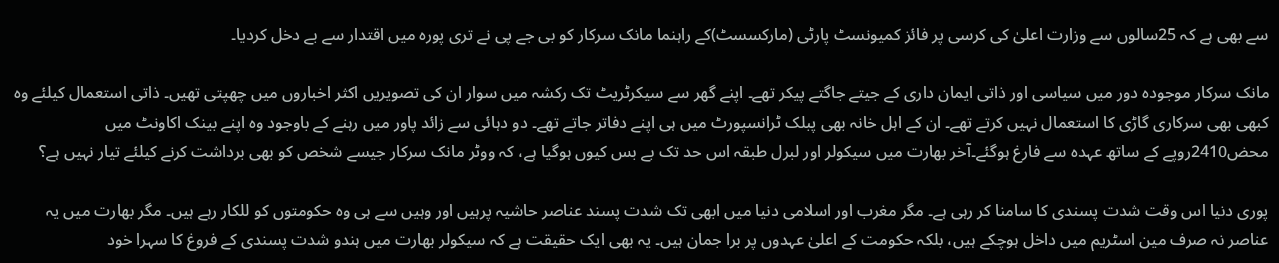سے بھی ہے کہ 25سالوں سے وزارت اعلیٰ کی کرسی پر فائز کمیونسٹ پارٹی (مارکسسٹ)کے راہنما مانک سرکار کو بی جے پی نے تری پورہ میں اقتدار سے بے دخل کردیا۔

مانک سرکار موجودہ دور میں سیاسی اور ذاتی ایمان داری کے جیتے جاگتے پیکر تھے۔ اپنے گھر سے سیکرٹریٹ تک رکشہ میں سوار ان کی تصویریں اکثر اخباروں میں چھپتی تھیں۔ ذاتی استعمال کیلئے وہ کبھی بھی سرکاری گاڑی کا استعمال نہیں کرتے تھے۔ ان کے اہل خانہ بھی پبلک ٹرانسپورٹ میں ہی اپنے دفاتر جاتے تھے۔ دو دہائی سے زائد پاور میں رہنے کے باوجود وہ اپنے بینک اکاونٹ میں محض2410روپے کے ساتھ عہدہ سے فارغ ہوگئے۔آخر بھارت میں سیکولر اور لبرل طبقہ اس حد تک بے بس کیوں ہوگیا ہے، کہ ووٹر مانک سرکار جیسے شخص کو بھی برداشت کرنے کیلئے تیار نہیں ہے؟

پوری دنیا اس وقت شدت پسندی کا سامنا کر رہی ہے۔ مگر مغرب اور اسلامی دنیا میں ابھی تک شدت پسند عناصر حاشیہ پرہیں اور وہیں سے ہی وہ حکومتوں کو للکار رہے ہیں۔ مگر بھارت میں یہ عناصر نہ صرف مین اسٹریم میں داخل ہوچکے ہیں، بلکہ حکومت کے اعلیٰ عہدوں پر برا جمان ہیں۔ یہ بھی ایک حقیقت ہے کہ سیکولر بھارت میں ہندو شدت پسندی کے فروغ کا سہرا خود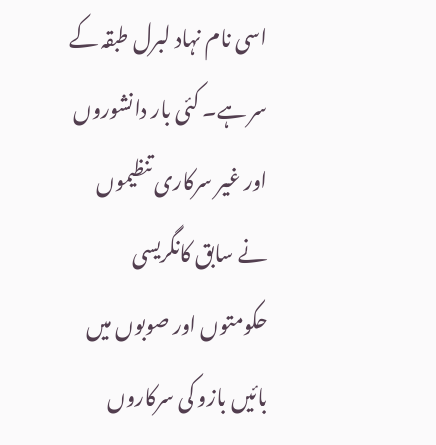اسی نام نہاد لبرل طبقہ کے سر ہے۔ کئی بار دانشوروں اور غیر سرکاری تنظیموں نے سابق کانگریسی حکومتوں اور صوبوں میں بائیں بازو کی سرکاروں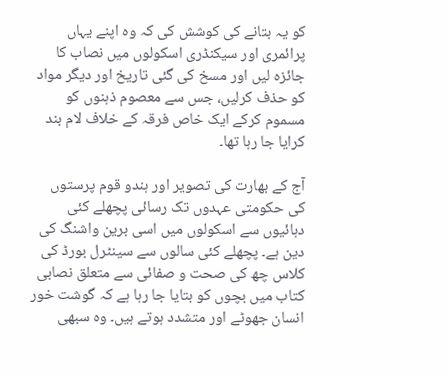کو یہ بتانے کی کوشش کی کہ وہ اپنے یہاں پرائمری اور سیکنڈری اسکولوں میں نصاب کا جائزہ لیں اور مسخ کی گئی تاریخ اور دیگر مواد کو حذف کرلیں، جس سے معصوم ذہنوں کو مسموم کرکے ایک خاص فرقہ کے خلاف لام بند کرایا جا رہا تھا۔

آج کے بھارت کی تصویر اور ہندو قوم پرستوں کی حکومتی عہدوں تک رسائی پچھلے کئی دہائیوں سے اسکولوں میں اسی برین واشنگ کی دین ہے۔ پچھلے کئی سالوں سے سینٹرل بورڈ کی کلاس چھ کی صحت و صفائی سے متعلق نصابی کتاب میں بچوں کو بتایا جا رہا ہے کہ گوشت خور انسان جھوٹے اور متشدد ہوتے ہیں۔ وہ سبھی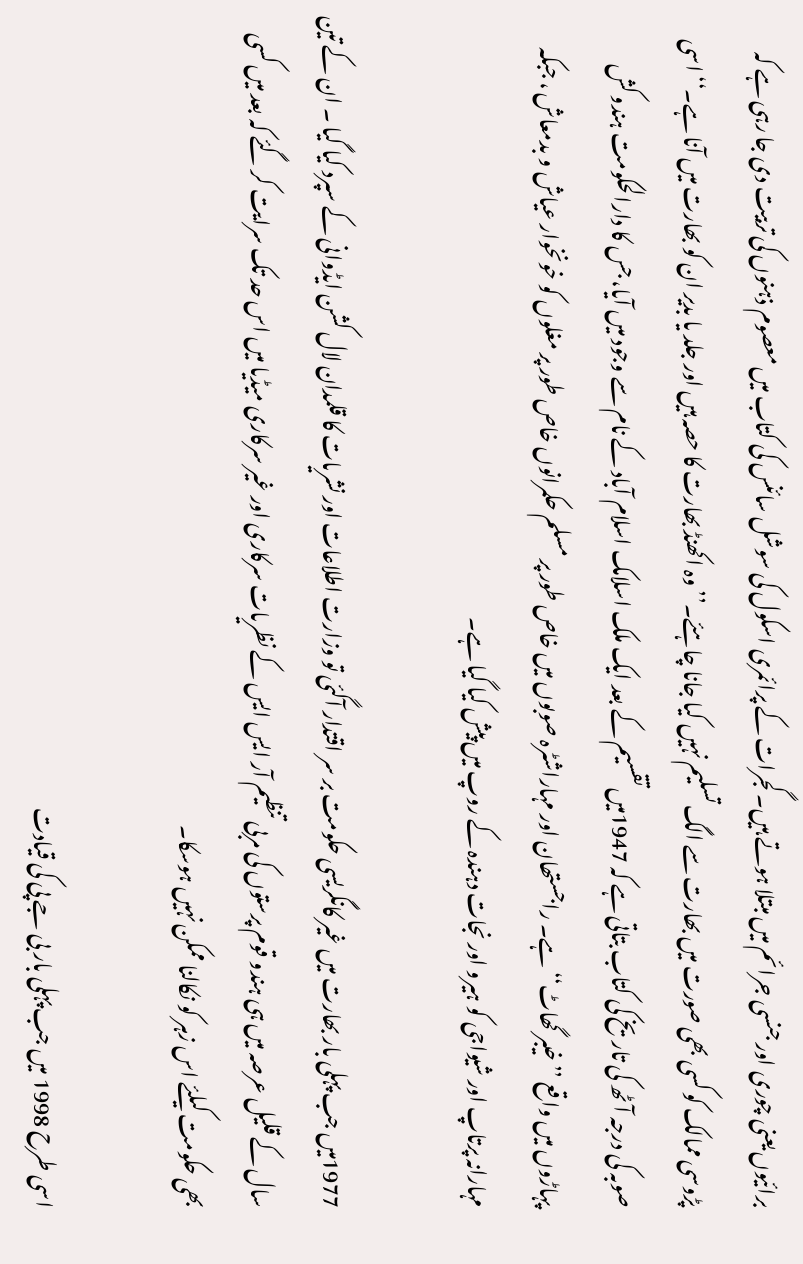برائیوں یعنی چوری اور جنسی جرائم میں مبتلا ہوتے ہیں۔ گجرات کے پرائمری اسکول کی سوشل سائنس کی کتاب میں معصوم ذہنوں کی تربیت دی جا رہی ہے کہ پڑوسی ممالک کو کسی بھی صورت میں بھارت سے الگ تسلیم نہیں کیا جانا چاہئے۔’’وہ اکھنڈ بھارت کا حصہ ہیں اور جلد یا بدیر ان کو بھارت میں آنا ہے۔‘‘ اسی صوبہ کی درجہ آٹھ کی تاریخ کی کتاب بتاتی ہے کہ 1947میں تقسیم کے بعد ایک ملک اسلامک اسلام آباد کے نام سے وجود میں آیا، جس کا دارالحکومت ہندو کش پہاڑوں میں واقع ’’خیبر گھاٹ‘‘ ہے۔ راجستھان اور مہاراشٹرہ صوبوں میں خاص طور پر مسلم حکمرانوں خاص طور پر مغلوں کو خونخوار عیاش و بدمعاش ، جبکہ مہارانہ پرتاپ اور شیواجی کو ہیرو اور نجات دہندہ کے روپ میں پیش کیا گیا ہے۔

1977میں جب پہلی بار بھارت میں غیر کانگریسی حکومت بر سر اقتدار آگئی تو وزارت اطلاعات اور نشریات کا قلمدان لال کشن ایڈوانی کے سپرد کیا گیا ۔ ان کے تین سال کے قلیل عرصہ میں ہی ہندو قوم پرستوں کی مربی تنظیم آر ایس ایس کے نظریات سرکاری اور غیر سرکاری میڈیا میں اس حد تک سرایت کر گئے کہ بعد میں کسی بھی حکومت کیلئے اس زہر کو نکالنا ممکن نہیں ہوسکا۔

اسی طرح 1998 میں جب پہلی بار بی جے پی کی قیادت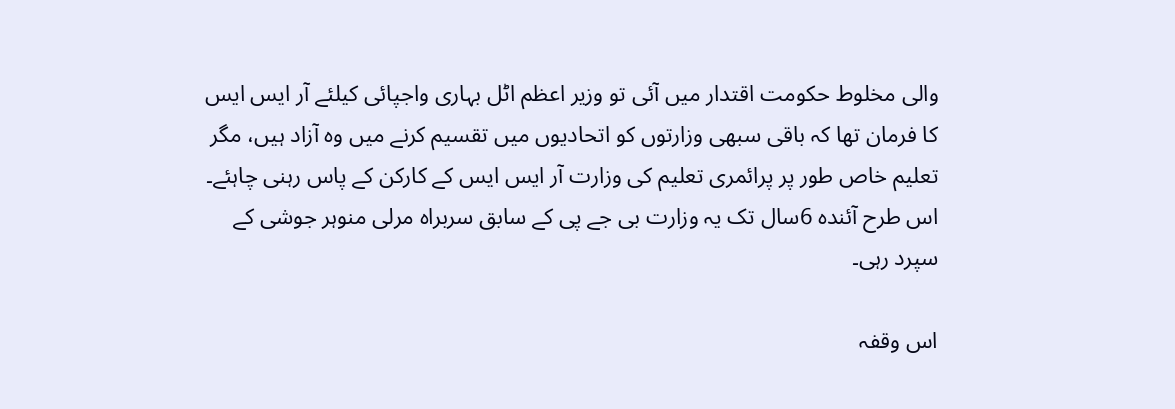والی مخلوط حکومت اقتدار میں آئی تو وزیر اعظم اٹل بہاری واجپائی کیلئے آر ایس ایس کا فرمان تھا کہ باقی سبھی وزارتوں کو اتحادیوں میں تقسیم کرنے میں وہ آزاد ہیں، مگر تعلیم خاص طور پر پرائمری تعلیم کی وزارت آر ایس ایس کے کارکن کے پاس رہنی چاہئے۔ اس طرح آئندہ 6سال تک یہ وزارت بی جے پی کے سابق سربراہ مرلی منوہر جوشی کے سپرد رہی۔

اس وقفہ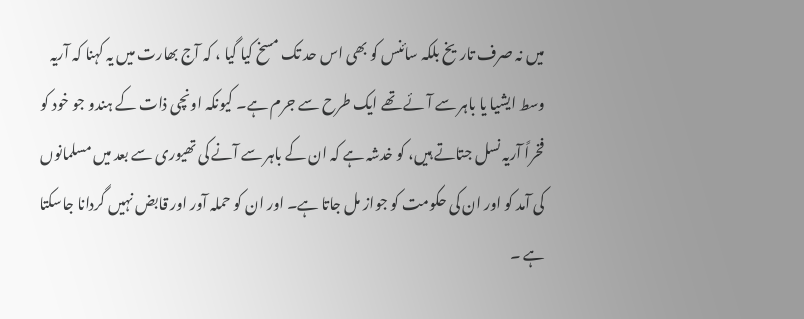میں نہ صرف تاریخ بلکہ سائنس کو بھی اس حد تک مسخ کیا گیا ، کہ آج بھارت میں یہ کہنا کہ آریہ وسط ایشیا یا باہر سے آئے تھے ایک طرح سے جرم ہے۔ کیونکہ اونچی ذات کے ہندو جو خود کو فخراً آریہ نسل جتاتے ہیں، کو خدشہ ہے کہ ان کے باہر سے آنے کی تھیوری سے بعد میں مسلمانوں کی آمد کو اور ان کی حکومت کو جواز مل جاتا ہے۔ اور ان کو حملہ آور اور قابض نہیں گردانا جاسکتا ہے ۔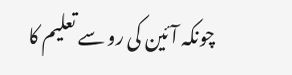چونکہ آئین کی رو سے تعلیم کا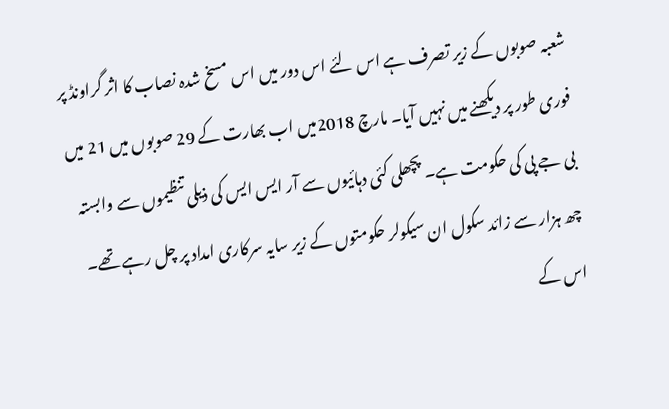شعبہ صوبوں کے زیر تصرف ہے اس لئے اس دور میں اس مسخ شدہ نصاب کا اثر گراونڈ پر فوری طور پر دیکھنے میں نہیں آیا۔ مارچ 2018میں اب بھارت کے 29 صوبوں میں 21 میں بی جے پی کی حکومت ہے۔ پچھلی کئی دہائیوں سے آر ایس ایس کی ذیلی تنظیموں سے وابستہ چھ ہزار سے زائد سکول ان سیکولر حکومتوں کے زیر سایہ سرکاری امداد پر چل رہے تھے۔ اس کے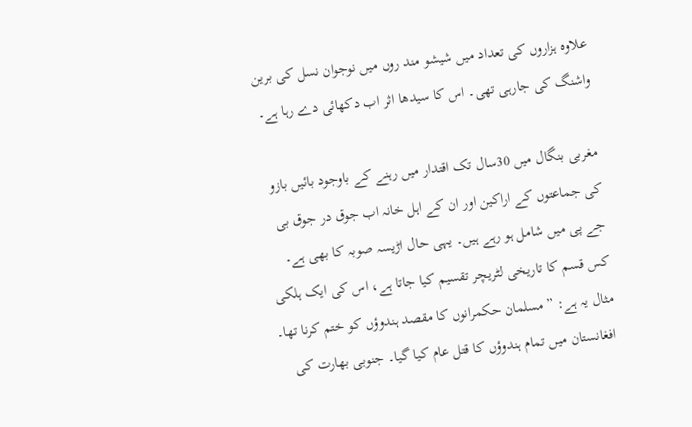علاوہ ہزاروں کی تعداد میں شیشو مند روں میں نوجوان نسل کی برین واشنگ کی جارہی تھی۔ اس کا سیدھا اثر اب دکھائی دے رہا ہے۔

مغربی بنگال میں 30سال تک اقتدار میں رہنے کے باوجود بائیں بازو کی جماعتوں کے اراکین اور ان کے اہل خانہ اب جوق در جوق بی جے پی میں شامل ہو رہے ہیں۔ یہی حال اڑیسہ صوبہ کا بھی ہے۔ کس قسم کا تاریخی لٹریچر تقسیم کیا جاتا ہے، اس کی ایک ہلکی مثال یہ ہے: ”مسلمان حکمرانوں کا مقصد ہندوؤں کو ختم کرنا تھا۔ افغانستان میں تمام ہندوؤں کا قتل عام کیا گیا۔ جنوبی بھارت کی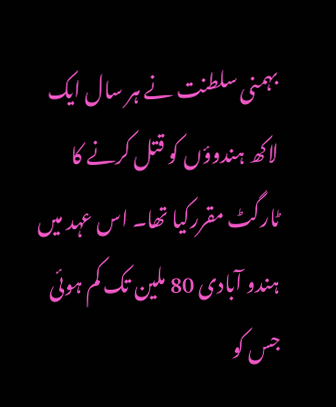بہمنی سلطنت نے ہر سال ایک لاکھ ہندوؤں کو قتل کرنے کا ٹارگٹ مقررکیا تھا۔ اس عہد میں ہندو آبادی 80 ملین تک کم ہوئی جس کو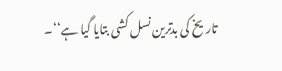تاریخ کی بدترین نسل کشی بتایا گیا ہے‘‘۔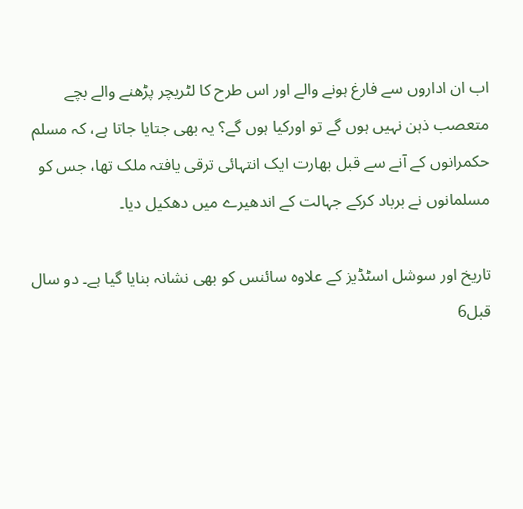اب ان اداروں سے فارغ ہونے والے اور اس طرح کا لٹریچر پڑھنے والے بچے متعصب ذہن نہیں ہوں گے تو اورکیا ہوں گے؟ یہ بھی جتایا جاتا ہے، کہ مسلم حکمرانوں کے آنے سے قبل بھارت ایک انتہائی ترقی یافتہ ملک تھا، جس کو مسلمانوں نے برباد کرکے جہالت کے اندھیرے میں دھکیل دیا۔

تاریخ اور سوشل اسٹڈیز کے علاوہ سائنس کو بھی نشانہ بنایا گیا ہے۔ دو سال قبل6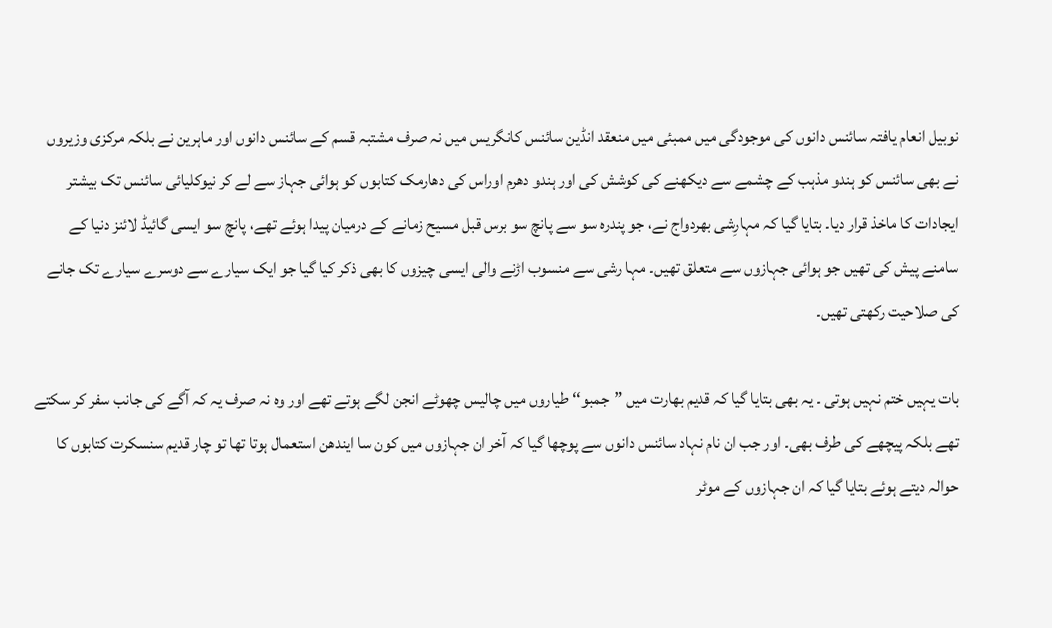نوبیل انعام یافتہ سائنس دانوں کی موجودگی میں ممبئی میں منعقد انڈین سائنس کانگریس میں نہ صرف مشتبہ قسم کے سائنس دانوں اور ماہرین نے بلکہ مرکزی وزیروں نے بھی سائنس کو ہندو مذہب کے چشمے سے دیکھنے کی کوشش کی اور ہندو دھرم اوراس کی دھارمک کتابوں کو ہوائی جہاز سے لے کر نیوکلیائی سائنس تک بیشتر ایجادات کا ماخذ قرار دیا۔ بتایا گیا کہ مہارِشی بھردواج نے، جو پندرہ سو سے پانچ سو برس قبل مسیح زمانے کے درمیان پیدا ہوئے تھے، پانچ سو ایسی گائیڈ لائنز دنیا کے سامنے پیش کی تھیں جو ہوائی جہازوں سے متعلق تھیں۔ مہا رشی سے منسوب اڑنے والی ایسی چیزوں کا بھی ذکر کیا گیا جو ایک سیارے سے دوسرے سیارے تک جانے کی صلاحیت رکھتی تھیں۔

بات یہیں ختم نہیں ہوتی ۔ یہ بھی بتایا گیا کہ قدیم بھارت میں ”جمبو‘‘ طیاروں میں چالیس چھوٹے انجن لگے ہوتے تھے اور وہ نہ صرف یہ کہ آگے کی جانب سفر کر سکتے تھے بلکہ پیچھے کی طرف بھی۔ اور جب ان نام نہاد سائنس دانوں سے پوچھا گیا کہ آخر ان جہازوں میں کون سا ایندھن استعمال ہوتا تھا تو چار قدیم سنسکرت کتابوں کا حوالہ دیتے ہوئے بتایا گیا کہ ان جہازوں کے موٹر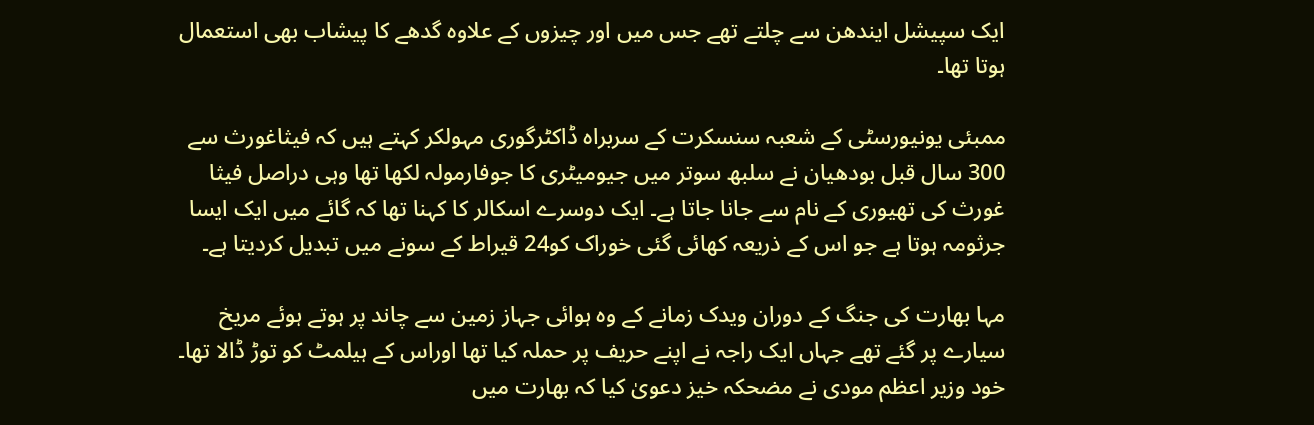ایک سپیشل ایندھن سے چلتے تھے جس میں اور چیزوں کے علاوہ گدھے کا پیشاب بھی استعمال ہوتا تھا۔

ممبئی یونیورسٹی کے شعبہ سنسکرت کے سربراہ ڈاکٹرگوری مہولکر کہتے ہیں کہ فیثاغورث سے 300 سال قبل بودھیان نے سلبھ سوتر میں جیومیٹری کا جوفارمولہ لکھا تھا وہی دراصل فیثا غورث کی تھیوری کے نام سے جانا جاتا ہے۔ ایک دوسرے اسکالر کا کہنا تھا کہ گائے میں ایک ایسا جرثومہ ہوتا ہے جو اس کے ذریعہ کھائی گئی خوراک کو24 قیراط کے سونے میں تبدیل کردیتا ہے۔

مہا بھارت کی جنگ کے دوران ویدک زمانے کے وہ ہوائی جہاز زمین سے چاند پر ہوتے ہوئے مریخ سیارے پر گئے تھے جہاں ایک راجہ نے اپنے حریف پر حملہ کیا تھا اوراس کے ہیلمٹ کو توڑ ڈالا تھا۔ خود وزیر اعظم مودی نے مضحکہ خیز دعویٰ کیا کہ بھارت میں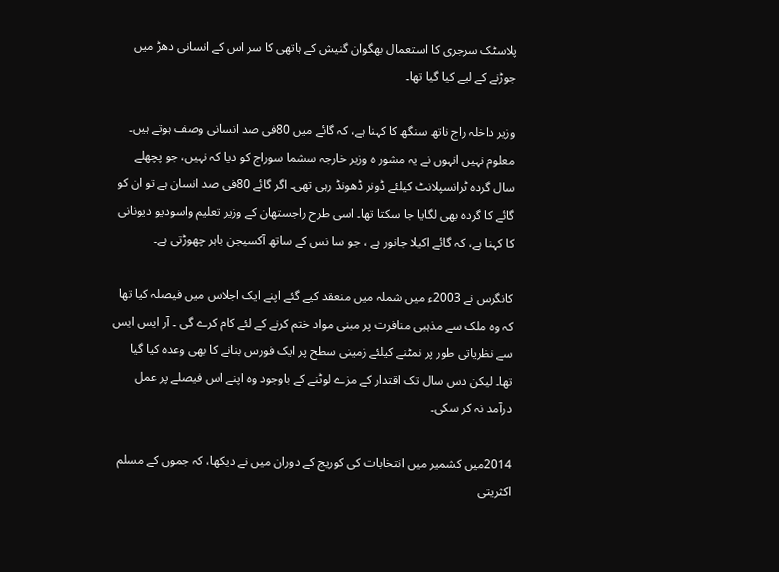پلاسٹک سرجری کا استعمال بھگوان گنیش کے ہاتھی کا سر اس کے انسانی دھڑ میں جوڑنے کے لیے کیا گیا تھا۔

وزیر داخلہ راج ناتھ سنگھ کا کہنا ہے، کہ گائے میں 80فی صد انسانی وصف ہوتے ہیں۔ معلوم نہیں انہوں نے یہ مشور ہ وزیر خارجہ سشما سوراج کو دیا کہ نہیں، جو پچھلے سال گردہ ٹرانسپلانٹ کیلئے ڈونر ڈھونڈ رہی تھی۔ اگر گائے 80فی صد انسان ہے تو ان کو گائے کا گردہ بھی لگایا جا سکتا تھا۔ اسی طرح راجستھان کے وزیر تعلیم واسودیو دیونانی کا کہنا ہے، کہ گائے اکیلا جانور ہے ، جو سا نس کے ساتھ آکسیجن باہر چھوڑتی ہے۔

کانگرس نے 2003ء میں شملہ میں منعقد کیے گئے اپنے ایک اجلاس میں فیصلہ کیا تھا کہ وہ ملک سے مذہبی منافرت پر مبنی مواد ختم کرنے کے لئے کام کرے گی ۔ آر ایس ایس سے نظریاتی طور پر نمٹنے کیلئے زمینی سطح پر ایک فورس بنانے کا بھی وعدہ کیا گیا تھا۔ لیکن دس سال تک اقتدار کے مزے لوٹنے کے باوجود وہ اپنے اس فیصلے پر عمل درآمد نہ کر سکی۔

2014میں کشمیر میں انتخابات کی کوریج کے دوران میں نے دیکھا، کہ جموں کے مسلم اکثریتی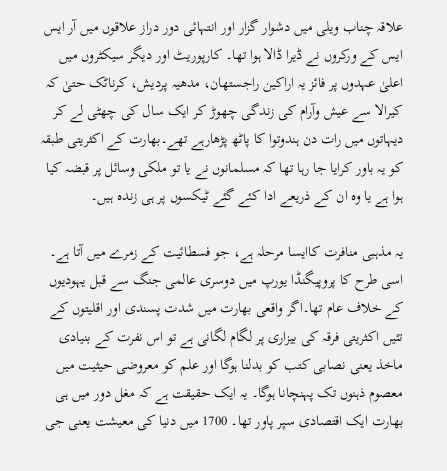علاقہ چناب ویلی میں دشوار گزار اور انتہائی دور دراز علاقوں میں آر ایس ایس کے ورکروں نے ڈیرا ڈالا ہوا تھا۔ کارپوریٹ اور دیگر سیکٹروں میں اعلیٰ عہدوں پر فائز یہ اراکین راجستھان، مدھیہ پردیش، کرناٹک حتیٰ کہ کیرالا سے عیش وآرام کی زندگی چھوڑ کر ایک سال کی چھٹی لے کر دیہاتوں میں رات دن ہندوتوا کا پاٹھ پڑھارہے تھے۔بھارت کے اکثریتی طبقہ کو یہ باور کرایا جا رہا تھا کہ مسلمانوں نے یا تو ملکی وسائل پر قبضہ کیا ہوا ہے یا وہ ان کے ذریعے ادا کئے گئے ٹیکسوں پر ہی زندہ ہیں۔

یہ مذہبی منافرت کاایسا مرحلہ ہے، جو فسطائیت کے زمرے میں آتا ہے۔ اسی طرح کا پروپیگنڈا یورپ میں دوسری عالمی جنگ سے قبل یہودیوں کے خلاف عام تھا۔اگر واقعی بھارت میں شدت پسندی اور اقلیتوں کے تئیں اکثریتی فرقہ کی بیزاری پر لگام لگانی ہے تو اس نفرت کے بنیادی ماخذ یعنی نصابی کتب کو بدلنا ہوگا اور علم کو معروضی حیثیت میں معصوم ذہنوں تک پہنچانا ہوگا۔ یہ ایک حقیقت ہے کہ مغل دور میں ہی بھارت ایک اقتصادی سپر پاور تھا۔ 1700 میں دنیا کی معیشت یعنی جی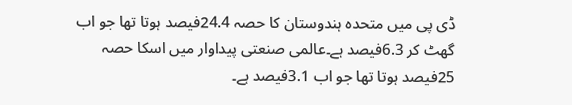ڈی پی میں متحدہ ہندوستان کا حصہ 24.4فیصد ہوتا تھا جو اب گھٹ کر 6.3فیصد ہے۔عالمی صنعتی پیداوار میں اسکا حصہ 25فیصد ہوتا تھا جو اب 3.1فیصد ہے۔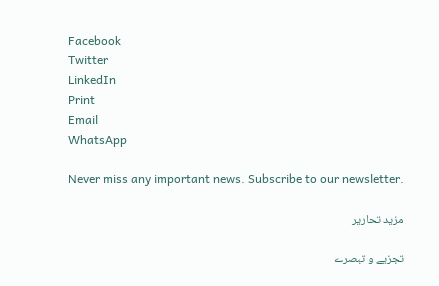Facebook
Twitter
LinkedIn
Print
Email
WhatsApp

Never miss any important news. Subscribe to our newsletter.

مزید تحاریر

تجزیے و تبصرے